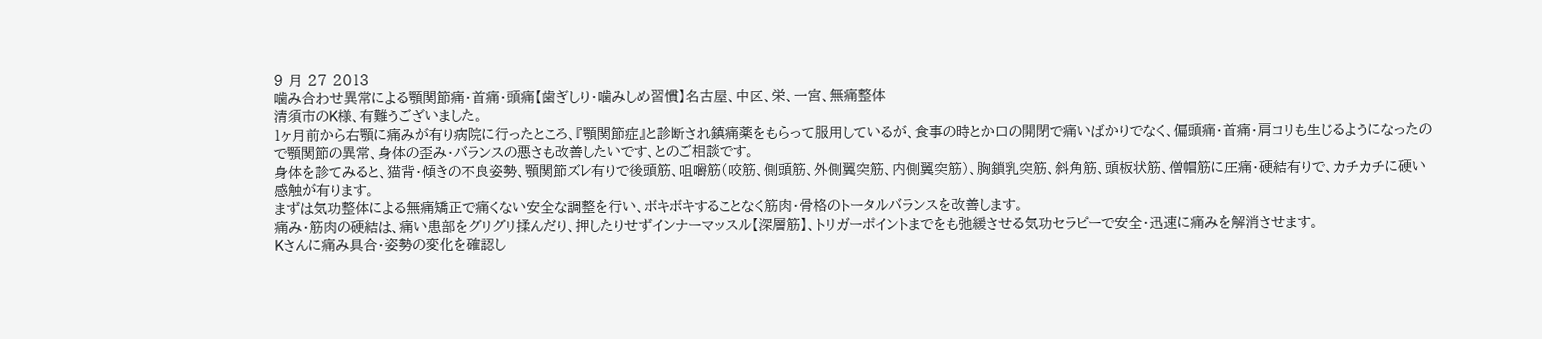9 月 27 2013
噛み合わせ異常による顎関節痛・首痛・頭痛【歯ぎしり・噛みしめ習慣】名古屋、中区、栄、一宮、無痛整体
清須市のK様、有難うございました。
1ヶ月前から右顎に痛みが有り病院に行ったところ、『顎関節症』と診断され鎮痛薬をもらって服用しているが、食事の時とか口の開閉で痛いばかりでなく、偏頭痛・首痛・肩コリも生じるようになったので顎関節の異常、身体の歪み・バランスの悪さも改善したいです、とのご相談です。
身体を診てみると、猫背・傾きの不良姿勢、顎関節ズレ有りで後頭筋、咀嚼筋(咬筋、側頭筋、外側翼突筋、内側翼突筋)、胸鎖乳突筋、斜角筋、頭板状筋、僧帽筋に圧痛・硬結有りで、カチカチに硬い感触が有ります。
まずは気功整体による無痛矯正で痛くない安全な調整を行い、ボキボキすることなく筋肉・骨格のトータルバランスを改善します。
痛み・筋肉の硬結は、痛い患部をグリグリ揉んだり、押したりせずインナーマッスル【深層筋】、トリガーポイントまでをも弛緩させる気功セラピーで安全・迅速に痛みを解消させます。
Kさんに痛み具合・姿勢の変化を確認し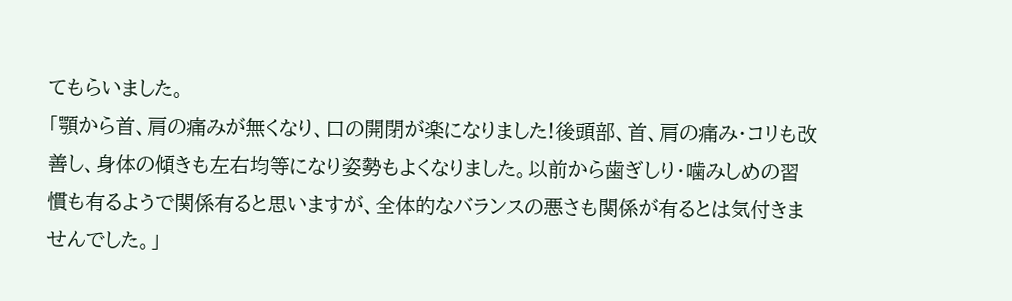てもらいました。
「顎から首、肩の痛みが無くなり、口の開閉が楽になりました!後頭部、首、肩の痛み・コリも改善し、身体の傾きも左右均等になり姿勢もよくなりました。以前から歯ぎしり・噛みしめの習慣も有るようで関係有ると思いますが、全体的なバランスの悪さも関係が有るとは気付きませんでした。」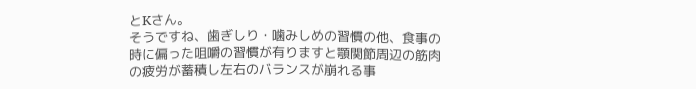とKさん。
そうですね、歯ぎしり・噛みしめの習慣の他、食事の時に偏った咀嚼の習慣が有りますと顎関節周辺の筋肉の疲労が蓄積し左右のバランスが崩れる事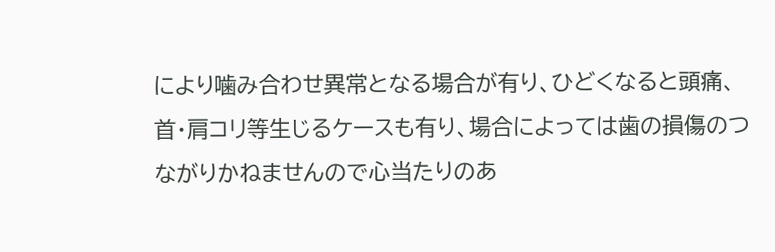により噛み合わせ異常となる場合が有り、ひどくなると頭痛、首・肩コリ等生じるケースも有り、場合によっては歯の損傷のつながりかねませんので心当たりのあ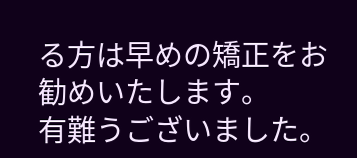る方は早めの矯正をお勧めいたします。
有難うございました。